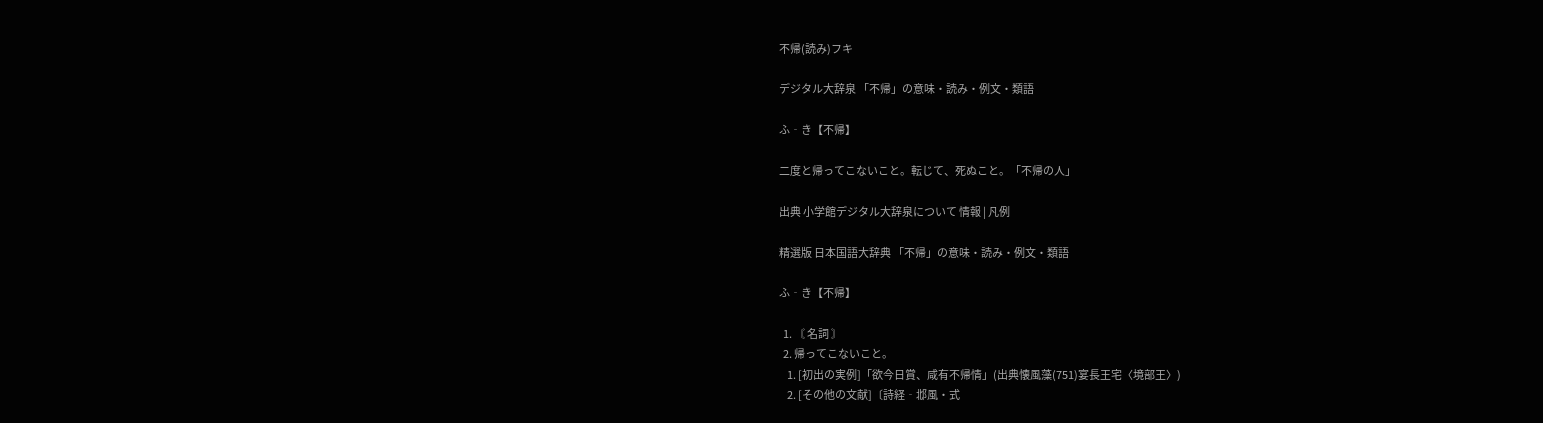不帰(読み)フキ

デジタル大辞泉 「不帰」の意味・読み・例文・類語

ふ‐き【不帰】

二度と帰ってこないこと。転じて、死ぬこと。「不帰の人」

出典 小学館デジタル大辞泉について 情報 | 凡例

精選版 日本国語大辞典 「不帰」の意味・読み・例文・類語

ふ‐き【不帰】

  1. 〘 名詞 〙
  2. 帰ってこないこと。
    1. [初出の実例]「欲今日賞、咸有不帰情」(出典懐風藻(751)宴長王宅〈境部王〉)
    2. [その他の文献]〔詩経‐邶風・式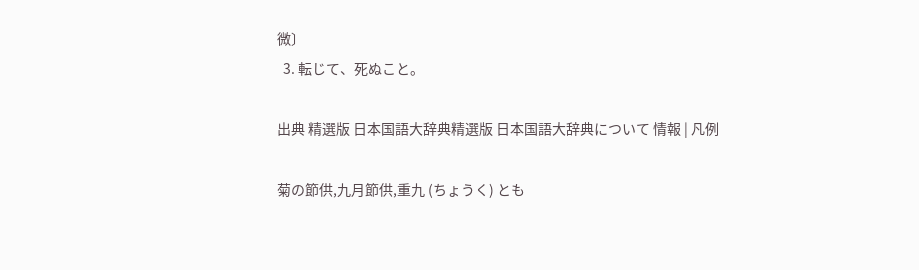微〕
  3. 転じて、死ぬこと。

出典 精選版 日本国語大辞典精選版 日本国語大辞典について 情報 | 凡例

菊の節供,九月節供,重九 (ちょうく) とも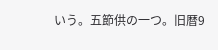いう。五節供の一つ。旧暦9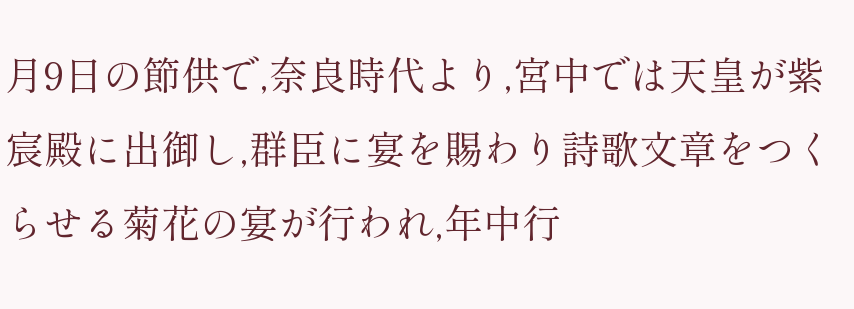月9日の節供で,奈良時代より,宮中では天皇が紫宸殿に出御し,群臣に宴を賜わり詩歌文章をつくらせる菊花の宴が行われ,年中行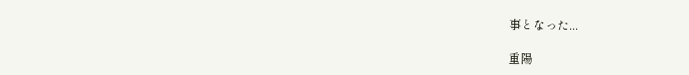事となった...

重陽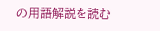の用語解説を読む